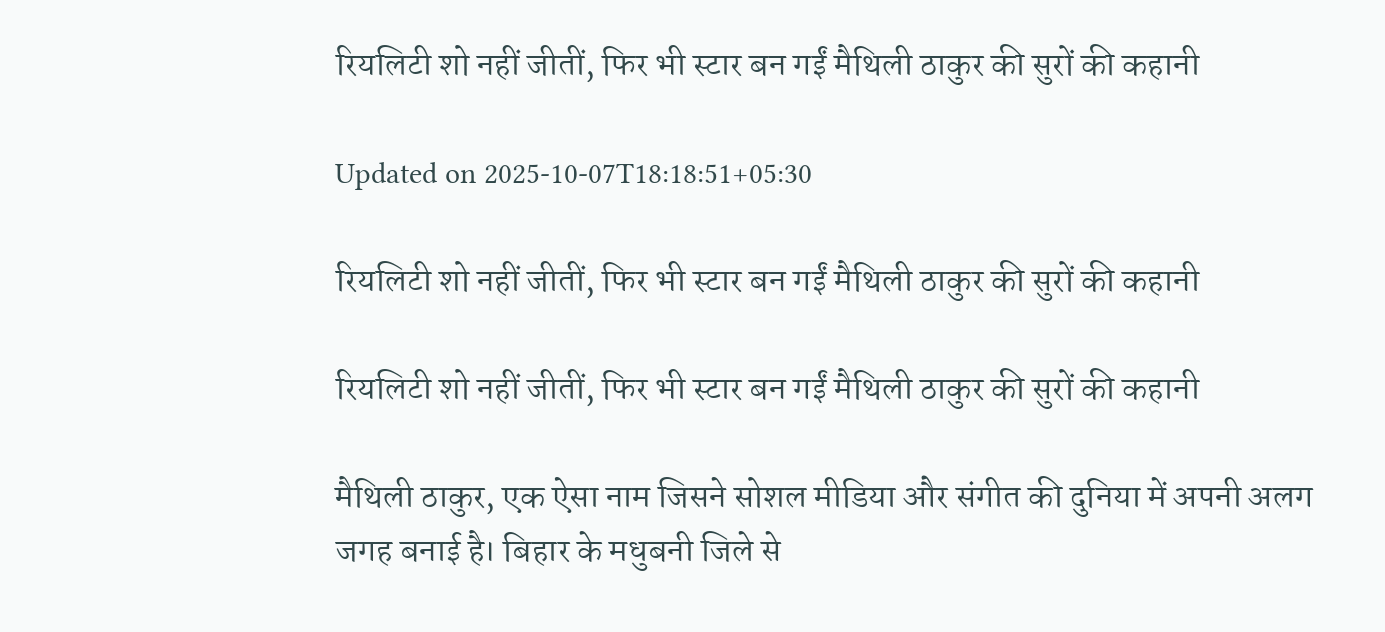रियलिटी शो नहीं जीतीं, फिर भी स्टार बन गईं मैथिली ठाकुर की सुरों की कहानी

Updated on 2025-10-07T18:18:51+05:30

रियलिटी शो नहीं जीतीं, फिर भी स्टार बन गईं मैथिली ठाकुर की सुरों की कहानी

रियलिटी शो नहीं जीतीं, फिर भी स्टार बन गईं मैथिली ठाकुर की सुरों की कहानी

मैथिली ठाकुर, एक ऐसा नाम जिसने सोशल मीडिया और संगीत की दुनिया में अपनी अलग जगह बनाई है। बिहार के मधुबनी जिले से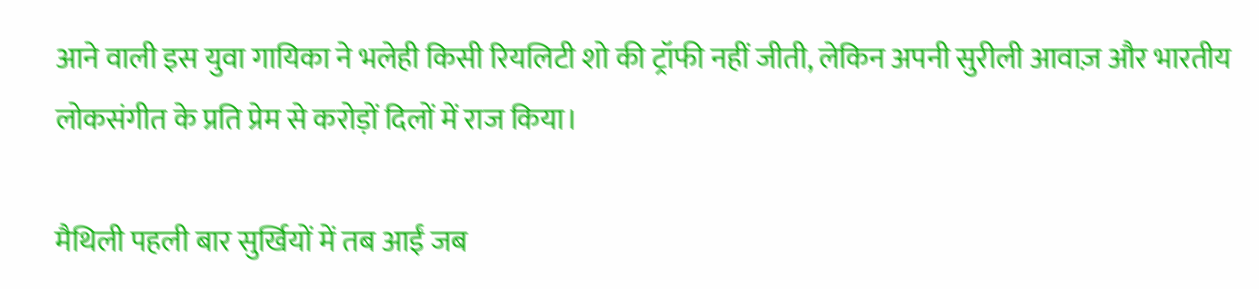आने वाली इस युवा गायिका ने भलेही किसी रियलिटी शो की ट्रॉफी नहीं जीती, लेकिन अपनी सुरीली आवाज़ और भारतीय लोकसंगीत के प्रति प्रेम से करोड़ों दिलों में राज किया।

मैथिली पहली बार सुर्खियों में तब आईं जब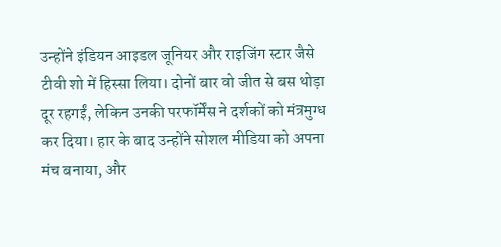उन्होंने इंडियन आइडल जूनियर और राइजिंग स्टार जैसे टीवी शो में हिस्सा लिया। दोनों बार वो जीत से बस थोड़ा दूर रहगईं, लेकिन उनकी परफॉर्मेंस ने दर्शकों को मंत्रमुग्ध कर दिया। हार के बाद उन्होंने सोशल मीडिया को अपना मंच बनाया, और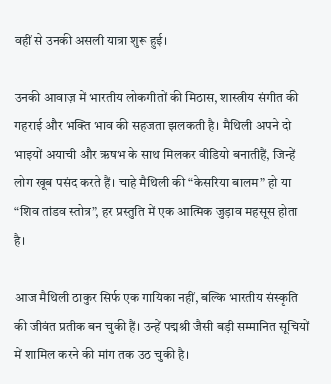वहीं से उनकी असली यात्रा शुरू हुई।

उनकी आवाज़ में भारतीय लोकगीतों की मिठास, शास्त्रीय संगीत की गहराई और भक्ति भाव की सहजता झलकती है। मैथिली अपने दो भाइयों अयाची और ऋषभ के साथ मिलकर वीडियो बनातीहैं, जिन्हें लोग खूब पसंद करते हैं। चाहे मैथिली की “केसरिया बालम” हो या “शिव तांडव स्तोत्र”, हर प्रस्तुति में एक आत्मिक जुड़ाव महसूस होता है।

आज मैथिली ठाकुर सिर्फ एक गायिका नहीं, बल्कि भारतीय संस्कृति की जीवंत प्रतीक बन चुकी हैं। उन्हें पद्मश्री जैसी बड़ी सम्मानित सूचियों में शामिल करने की मांग तक उठ चुकी है।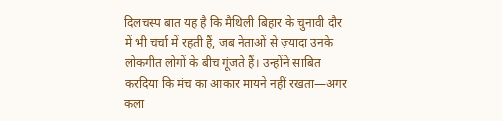दिलचस्प बात यह है कि मैथिली बिहार के चुनावी दौर में भी चर्चा में रहती हैं, जब नेताओं से ज़्यादा उनके लोकगीत लोगों के बीच गूंजते हैं। उन्होंने साबित करदिया कि मंच का आकार मायने नहीं रखता—अगर कला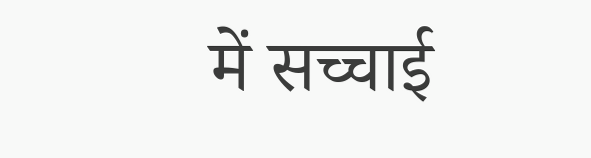में सच्चाई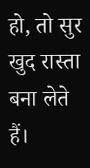हो, तो सुर खुद रास्ता बना लेते हैं।